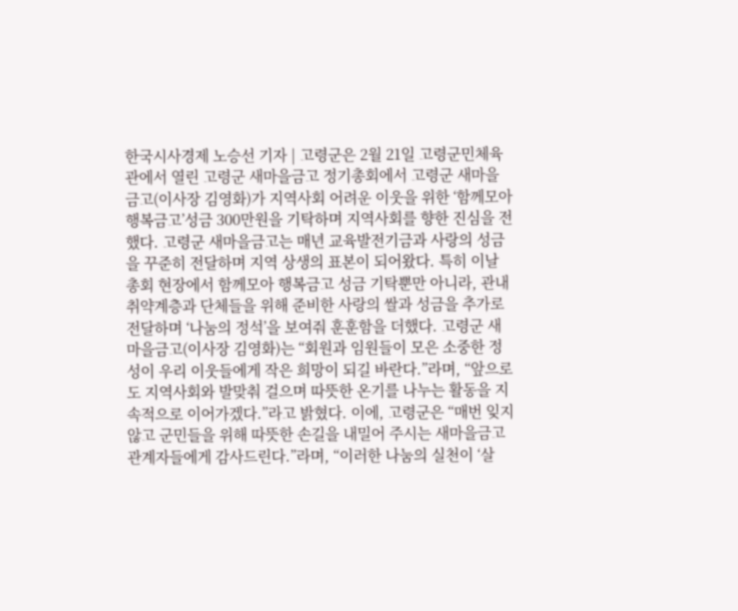한국시사경제 노승선 기자 | 고령군은 2월 21일 고령군민체육관에서 열린 고령군 새마을금고 정기총회에서 고령군 새마을금고(이사장 김영화)가 지역사회 어려운 이웃을 위한 ‘함께모아 행복금고’성금 300만원을 기탁하며 지역사회를 향한 진심을 전했다. 고령군 새마을금고는 매년 교육발전기금과 사랑의 성금을 꾸준히 전달하며 지역 상생의 표본이 되어왔다. 특히 이날 총회 현장에서 함께모아 행복금고 성금 기탁뿐만 아니라, 관내 취약계층과 단체들을 위해 준비한 사랑의 쌀과 성금을 추가로 전달하며 ‘나눔의 정석’을 보여줘 훈훈함을 더했다. 고령군 새마을금고(이사장 김영화)는 “회원과 임원들이 모은 소중한 정성이 우리 이웃들에게 작은 희망이 되길 바란다.”라며, “앞으로도 지역사회와 발맞춰 걸으며 따뜻한 온기를 나누는 활동을 지속적으로 이어가겠다.”라고 밝혔다. 이에, 고령군은 “매번 잊지 않고 군민들을 위해 따뜻한 손길을 내밀어 주시는 새마을금고 관계자들에게 감사드린다.”라며, “이러한 나눔의 실천이 ‘살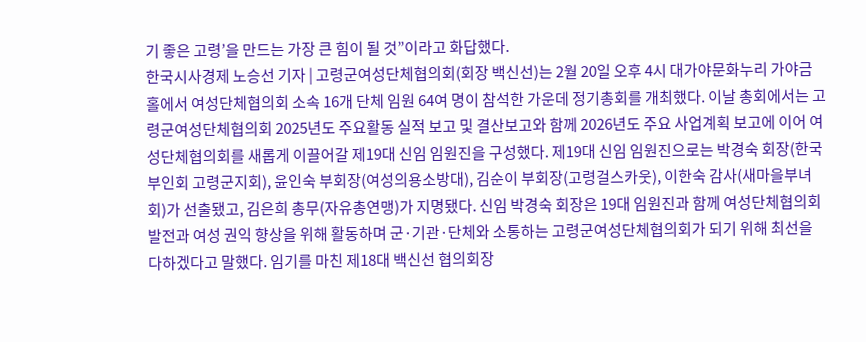기 좋은 고령’을 만드는 가장 큰 힘이 될 것”이라고 화답했다.
한국시사경제 노승선 기자 | 고령군여성단체협의회(회장 백신선)는 2월 20일 오후 4시 대가야문화누리 가야금홀에서 여성단체협의회 소속 16개 단체 임원 64여 명이 참석한 가운데 정기총회를 개최했다. 이날 총회에서는 고령군여성단체협의회 2025년도 주요활동 실적 보고 및 결산보고와 함께 2026년도 주요 사업계획 보고에 이어 여성단체협의회를 새롭게 이끌어갈 제19대 신임 임원진을 구성했다. 제19대 신임 임원진으로는 박경숙 회장(한국부인회 고령군지회), 윤인숙 부회장(여성의용소방대), 김순이 부회장(고령걸스카웃), 이한숙 감사(새마을부녀회)가 선출됐고, 김은희 총무(자유총연맹)가 지명됐다. 신임 박경숙 회장은 19대 임원진과 함께 여성단체협의회 발전과 여성 권익 향상을 위해 활동하며 군·기관·단체와 소통하는 고령군여성단체협의회가 되기 위해 최선을 다하겠다고 말했다. 임기를 마친 제18대 백신선 협의회장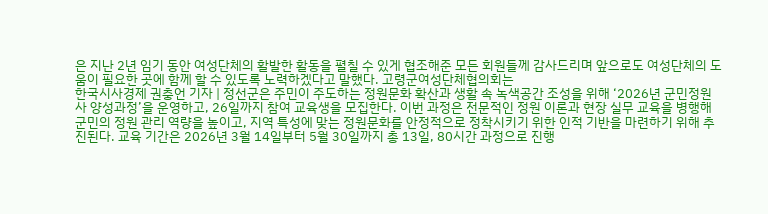은 지난 2년 임기 동안 여성단체의 활발한 활동을 펼칠 수 있게 협조해준 모든 회원들께 감사드리며 앞으로도 여성단체의 도움이 필요한 곳에 함께 할 수 있도록 노력하겠다고 말했다. 고령군여성단체협의회는
한국시사경제 권충언 기자 | 정선군은 주민이 주도하는 정원문화 확산과 생활 속 녹색공간 조성을 위해 ‘2026년 군민정원사 양성과정’을 운영하고, 26일까지 참여 교육생을 모집한다. 이번 과정은 전문적인 정원 이론과 현장 실무 교육을 병행해 군민의 정원 관리 역량을 높이고, 지역 특성에 맞는 정원문화를 안정적으로 정착시키기 위한 인적 기반을 마련하기 위해 추진된다. 교육 기간은 2026년 3월 14일부터 5월 30일까지 총 13일, 80시간 과정으로 진행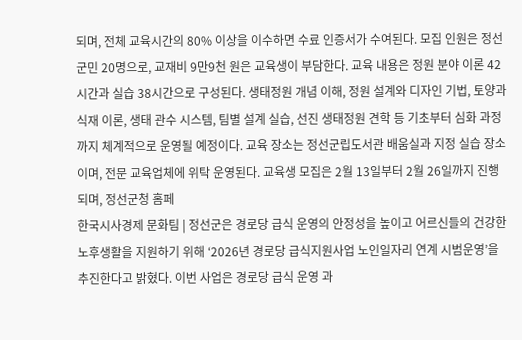되며, 전체 교육시간의 80% 이상을 이수하면 수료 인증서가 수여된다. 모집 인원은 정선군민 20명으로, 교재비 9만9천 원은 교육생이 부담한다. 교육 내용은 정원 분야 이론 42시간과 실습 38시간으로 구성된다. 생태정원 개념 이해, 정원 설계와 디자인 기법, 토양과 식재 이론, 생태 관수 시스템, 팀별 설계 실습, 선진 생태정원 견학 등 기초부터 심화 과정까지 체계적으로 운영될 예정이다. 교육 장소는 정선군립도서관 배움실과 지정 실습 장소이며, 전문 교육업체에 위탁 운영된다. 교육생 모집은 2월 13일부터 2월 26일까지 진행되며, 정선군청 홈페
한국시사경제 문화팀 | 정선군은 경로당 급식 운영의 안정성을 높이고 어르신들의 건강한 노후생활을 지원하기 위해 ‘2026년 경로당 급식지원사업 노인일자리 연계 시범운영’을 추진한다고 밝혔다. 이번 사업은 경로당 급식 운영 과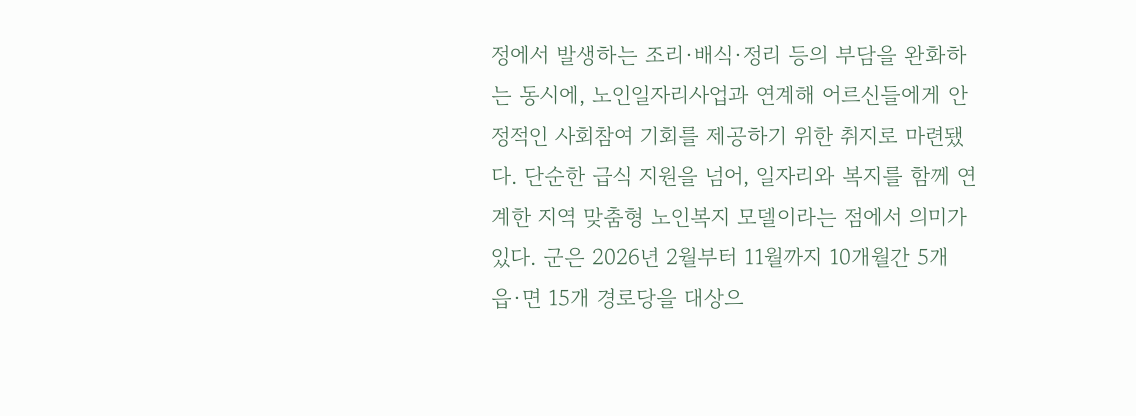정에서 발생하는 조리·배식·정리 등의 부담을 완화하는 동시에, 노인일자리사업과 연계해 어르신들에게 안정적인 사회참여 기회를 제공하기 위한 취지로 마련됐다. 단순한 급식 지원을 넘어, 일자리와 복지를 함께 연계한 지역 맞춤형 노인복지 모델이라는 점에서 의미가 있다. 군은 2026년 2월부터 11월까지 10개월간 5개 읍·면 15개 경로당을 대상으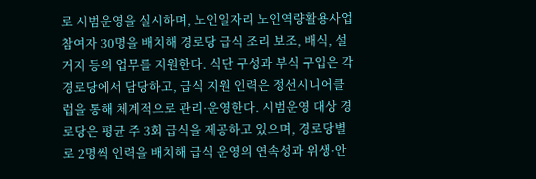로 시범운영을 실시하며, 노인일자리 노인역량활용사업 참여자 30명을 배치해 경로당 급식 조리 보조, 배식, 설거지 등의 업무를 지원한다. 식단 구성과 부식 구입은 각 경로당에서 담당하고, 급식 지원 인력은 정선시니어클럽을 통해 체계적으로 관리·운영한다. 시범운영 대상 경로당은 평균 주 3회 급식을 제공하고 있으며, 경로당별로 2명씩 인력을 배치해 급식 운영의 연속성과 위생·안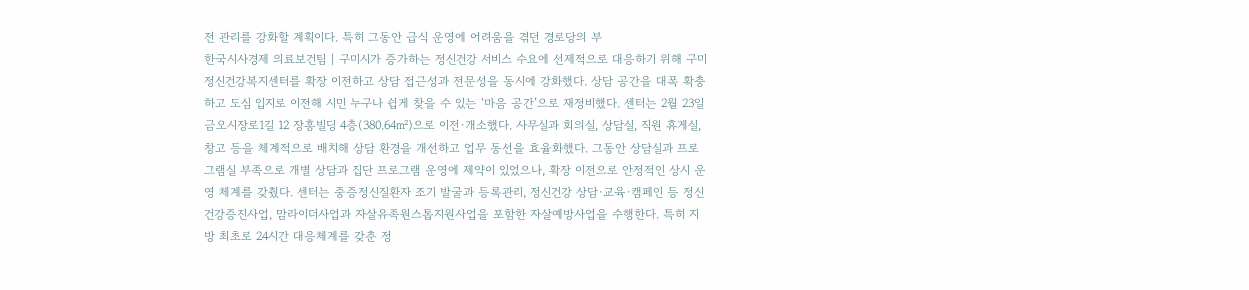전 관리를 강화할 계획이다. 특히 그동안 급식 운영에 어려움을 겪던 경로당의 부
한국시사경제 의료보건팀 | 구미시가 증가하는 정신건강 서비스 수요에 선제적으로 대응하기 위해 구미정신건강복지센터를 확장 이전하고 상담 접근성과 전문성을 동시에 강화했다. 상담 공간을 대폭 확충하고 도심 입지로 이전해 시민 누구나 쉽게 찾을 수 있는 ‘마음 공간’으로 재정비했다. 센터는 2월 23일 금오시장로1길 12 장흥빌딩 4층(380.64㎡)으로 이전·개소했다. 사무실과 회의실, 상담실, 직원 휴게실, 창고 등을 체계적으로 배치해 상담 환경을 개선하고 업무 동선을 효율화했다. 그동안 상담실과 프로그램실 부족으로 개별 상담과 집단 프로그램 운영에 제약이 있었으나, 확장 이전으로 안정적인 상시 운영 체계를 갖췄다. 센터는 중증정신질환자 조기 발굴과 등록관리, 정신건강 상담·교육·캠페인 등 정신건강증진사업, 맘라이더사업과 자살유족원스톱지원사업을 포함한 자살예방사업을 수행한다. 특히 지방 최초로 24시간 대응체계를 갖춘 정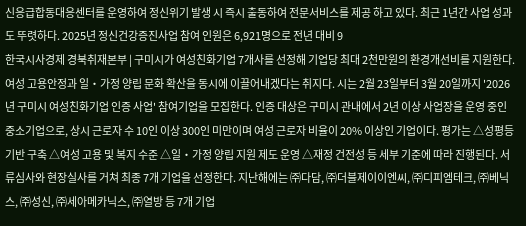신응급합동대응센터를 운영하여 정신위기 발생 시 즉시 출동하여 전문서비스를 제공 하고 있다. 최근 1년간 사업 성과도 뚜렷하다. 2025년 정신건강증진사업 참여 인원은 6,921명으로 전년 대비 9
한국시사경제 경북취재본부 | 구미시가 여성친화기업 7개사를 선정해 기업당 최대 2천만원의 환경개선비를 지원한다. 여성 고용안정과 일‧가정 양립 문화 확산을 동시에 이끌어내겠다는 취지다. 시는 2월 23일부터 3월 20일까지 '2026년 구미시 여성친화기업 인증 사업' 참여기업을 모집한다. 인증 대상은 구미시 관내에서 2년 이상 사업장을 운영 중인 중소기업으로, 상시 근로자 수 10인 이상 300인 미만이며 여성 근로자 비율이 20% 이상인 기업이다. 평가는 △성평등 기반 구축 △여성 고용 및 복지 수준 △일‧가정 양립 지원 제도 운영 △재정 건전성 등 세부 기준에 따라 진행된다. 서류심사와 현장실사를 거쳐 최종 7개 기업을 선정한다. 지난해에는 ㈜다담, ㈜더블제이이엔씨, ㈜디피엠테크, ㈜베닉스, ㈜성신, ㈜세아메카닉스, ㈜열방 등 7개 기업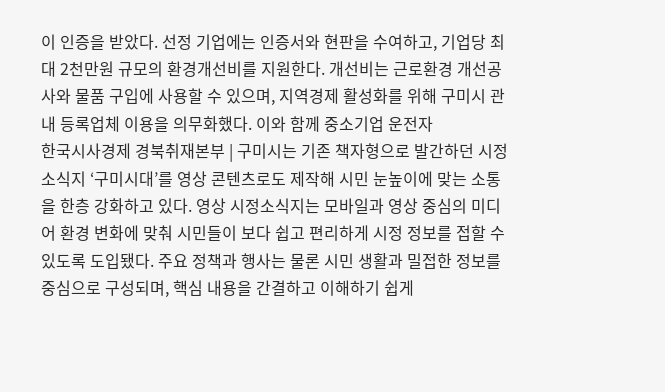이 인증을 받았다. 선정 기업에는 인증서와 현판을 수여하고, 기업당 최대 2천만원 규모의 환경개선비를 지원한다. 개선비는 근로환경 개선공사와 물품 구입에 사용할 수 있으며, 지역경제 활성화를 위해 구미시 관내 등록업체 이용을 의무화했다. 이와 함께 중소기업 운전자
한국시사경제 경북취재본부 | 구미시는 기존 책자형으로 발간하던 시정소식지 ‘구미시대’를 영상 콘텐츠로도 제작해 시민 눈높이에 맞는 소통을 한층 강화하고 있다. 영상 시정소식지는 모바일과 영상 중심의 미디어 환경 변화에 맞춰 시민들이 보다 쉽고 편리하게 시정 정보를 접할 수 있도록 도입됐다. 주요 정책과 행사는 물론 시민 생활과 밀접한 정보를 중심으로 구성되며, 핵심 내용을 간결하고 이해하기 쉽게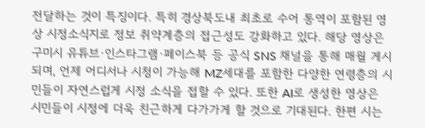전달하는 것이 특징이다. 특히 경상북도내 최초로 수어 통역이 포함된 영상 시정소식지로 정보 취약계층의 접근성도 강화하고 있다. 해당 영상은 구미시 유튜브·인스타그램·페이스북 등 공식 SNS 채널을 통해 매월 게시되며, 언제 어디서나 시청이 가능해 MZ세대를 포함한 다양한 연령층의 시민들이 자연스럽게 시정 소식을 접할 수 있다. 또한 AI로 생성한 영상은 시민들이 시정에 더욱 친근하게 다가가게 할 것으로 기대된다. 한편 시는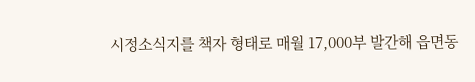시정소식지를 책자 형태로 매월 17,000부 발간해 읍면동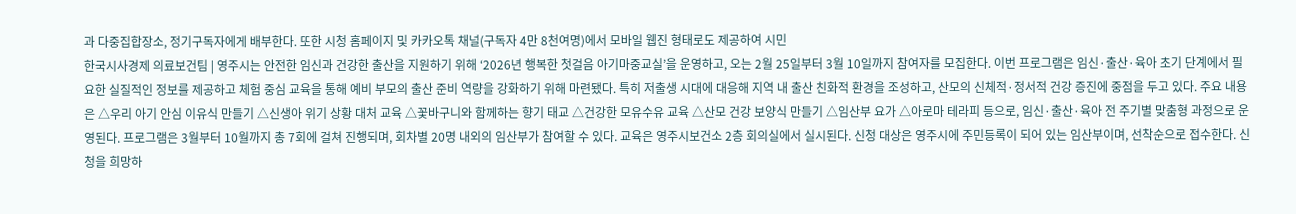과 다중집합장소, 정기구독자에게 배부한다. 또한 시청 홈페이지 및 카카오톡 채널(구독자 4만 8천여명)에서 모바일 웹진 형태로도 제공하여 시민
한국시사경제 의료보건팀 | 영주시는 안전한 임신과 건강한 출산을 지원하기 위해 ‘2026년 행복한 첫걸음 아기마중교실’을 운영하고, 오는 2월 25일부터 3월 10일까지 참여자를 모집한다. 이번 프로그램은 임신·출산·육아 초기 단계에서 필요한 실질적인 정보를 제공하고 체험 중심 교육을 통해 예비 부모의 출산 준비 역량을 강화하기 위해 마련됐다. 특히 저출생 시대에 대응해 지역 내 출산 친화적 환경을 조성하고, 산모의 신체적·정서적 건강 증진에 중점을 두고 있다. 주요 내용은 △우리 아기 안심 이유식 만들기 △신생아 위기 상황 대처 교육 △꽃바구니와 함께하는 향기 태교 △건강한 모유수유 교육 △산모 건강 보양식 만들기 △임산부 요가 △아로마 테라피 등으로, 임신·출산·육아 전 주기별 맞춤형 과정으로 운영된다. 프로그램은 3월부터 10월까지 총 7회에 걸쳐 진행되며, 회차별 20명 내외의 임산부가 참여할 수 있다. 교육은 영주시보건소 2층 회의실에서 실시된다. 신청 대상은 영주시에 주민등록이 되어 있는 임산부이며, 선착순으로 접수한다. 신청을 희망하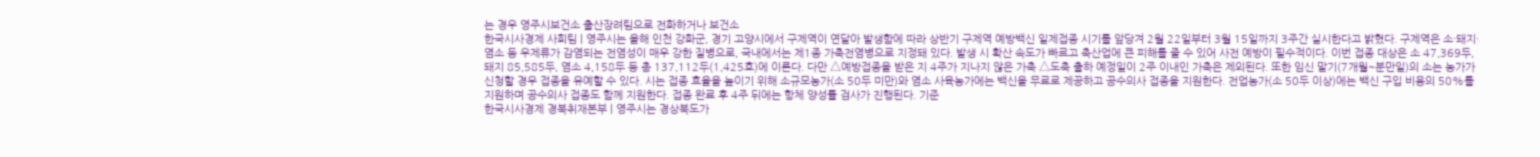는 경우 영주시보건소 출산장려팀으로 전화하거나 보건소
한국시사경제 사회팀 | 영주시는 올해 인천 강화군, 경기 고양시에서 구제역이 연달아 발생함에 따라 상반기 구제역 예방백신 일제접종 시기를 앞당겨 2월 22일부터 3월 15일까지 3주간 실시한다고 밝혔다. 구제역은 소·돼지·염소 등 우제류가 감염되는 전염성이 매우 강한 질병으로, 국내에서는 제1종 가축전염병으로 지정돼 있다. 발생 시 확산 속도가 빠르고 축산업에 큰 피해를 줄 수 있어 사전 예방이 필수적이다. 이번 접종 대상은 소 47,369두, 돼지 85,585두, 염소 4,158두 등 총 137,112두(1,425호)에 이른다. 다만 △예방접종을 받은 지 4주가 지나지 않은 가축 △도축 출하 예정일이 2주 이내인 가축은 제외된다. 또한 임신 말기(7개월~분만일)의 소는 농가가 신청할 경우 접종을 유예할 수 있다. 시는 접종 효율을 높이기 위해 소규모농가(소 50두 미만)와 염소 사육농가에는 백신을 무료로 제공하고 공수의사 접종을 지원한다. 전업농가(소 50두 이상)에는 백신 구입 비용의 50%를 지원하며 공수의사 접종도 함께 지원한다. 접종 완료 후 4주 뒤에는 항체 양성률 검사가 진행된다. 기준
한국시사경제 경북취재본부 | 영주시는 경상북도가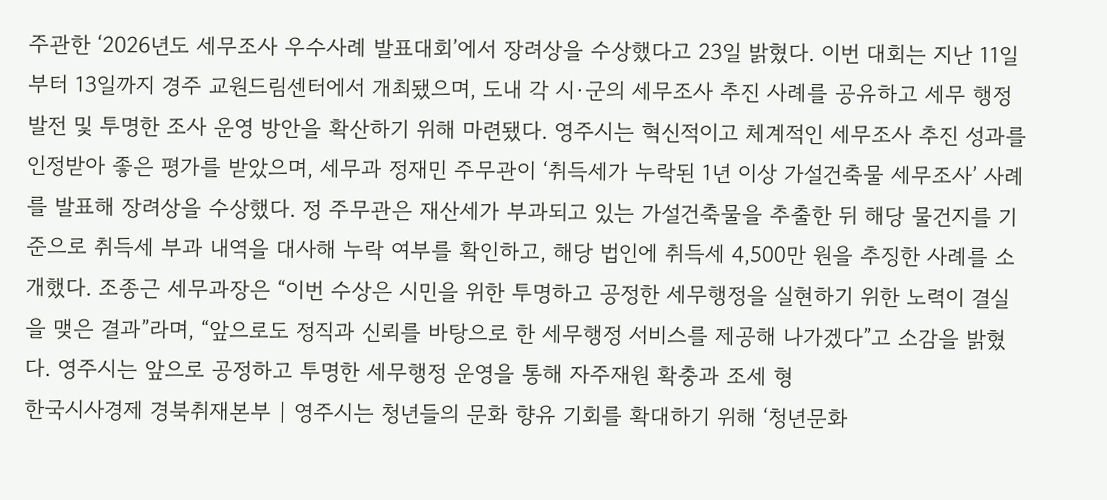주관한 ‘2026년도 세무조사 우수사례 발표대회’에서 장려상을 수상했다고 23일 밝혔다. 이번 대회는 지난 11일부터 13일까지 경주 교원드림센터에서 개최됐으며, 도내 각 시·군의 세무조사 추진 사례를 공유하고 세무 행정 발전 및 투명한 조사 운영 방안을 확산하기 위해 마련됐다. 영주시는 혁신적이고 체계적인 세무조사 추진 성과를 인정받아 좋은 평가를 받았으며, 세무과 정재민 주무관이 ‘취득세가 누락된 1년 이상 가설건축물 세무조사’ 사례를 발표해 장려상을 수상했다. 정 주무관은 재산세가 부과되고 있는 가설건축물을 추출한 뒤 해당 물건지를 기준으로 취득세 부과 내역을 대사해 누락 여부를 확인하고, 해당 법인에 취득세 4,500만 원을 추징한 사례를 소개했다. 조종근 세무과장은 “이번 수상은 시민을 위한 투명하고 공정한 세무행정을 실현하기 위한 노력이 결실을 맺은 결과”라며, “앞으로도 정직과 신뢰를 바탕으로 한 세무행정 서비스를 제공해 나가겠다”고 소감을 밝혔다. 영주시는 앞으로 공정하고 투명한 세무행정 운영을 통해 자주재원 확충과 조세 형
한국시사경제 경북취재본부 | 영주시는 청년들의 문화 향유 기회를 확대하기 위해 ‘청년문화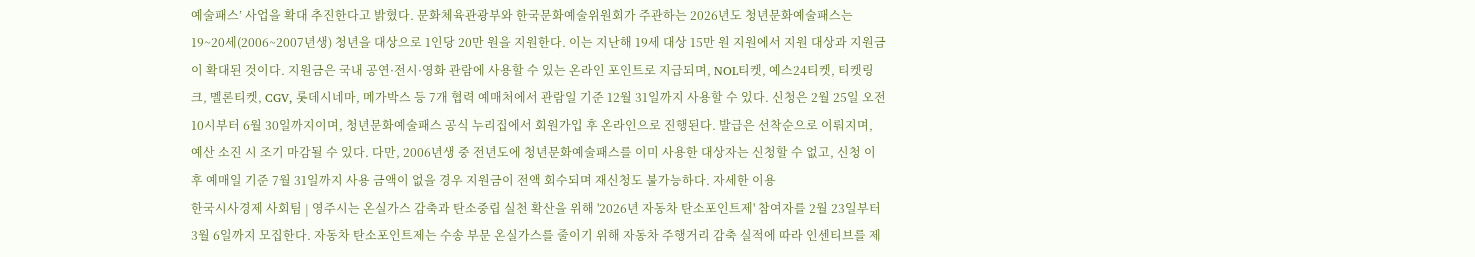예술패스’ 사업을 확대 추진한다고 밝혔다. 문화체육관광부와 한국문화예술위원회가 주관하는 2026년도 청년문화예술패스는 19~20세(2006~2007년생) 청년을 대상으로 1인당 20만 원을 지원한다. 이는 지난해 19세 대상 15만 원 지원에서 지원 대상과 지원금이 확대된 것이다. 지원금은 국내 공연·전시·영화 관람에 사용할 수 있는 온라인 포인트로 지급되며, NOL티켓, 예스24티켓, 티켓링크, 멜론티켓, CGV, 롯데시네마, 메가박스 등 7개 협력 예매처에서 관람일 기준 12월 31일까지 사용할 수 있다. 신청은 2월 25일 오전 10시부터 6월 30일까지이며, 청년문화예술패스 공식 누리집에서 회원가입 후 온라인으로 진행된다. 발급은 선착순으로 이뤄지며, 예산 소진 시 조기 마감될 수 있다. 다만, 2006년생 중 전년도에 청년문화예술패스를 이미 사용한 대상자는 신청할 수 없고, 신청 이후 예매일 기준 7월 31일까지 사용 금액이 없을 경우 지원금이 전액 회수되며 재신청도 불가능하다. 자세한 이용
한국시사경제 사회팀 | 영주시는 온실가스 감축과 탄소중립 실천 확산을 위해 '2026년 자동차 탄소포인트제' 참여자를 2월 23일부터 3월 6일까지 모집한다. 자동차 탄소포인트제는 수송 부문 온실가스를 줄이기 위해 자동차 주행거리 감축 실적에 따라 인센티브를 제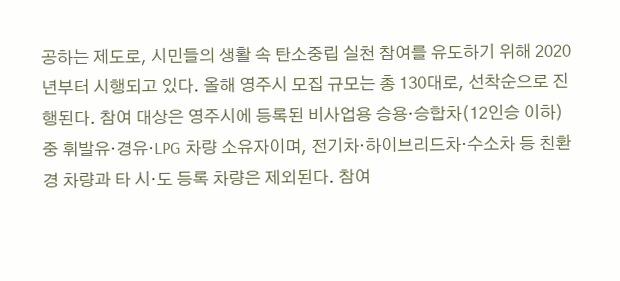공하는 제도로, 시민들의 생활 속 탄소중립 실천 참여를 유도하기 위해 2020년부터 시행되고 있다. 올해 영주시 모집 규모는 총 130대로, 선착순으로 진행된다. 참여 대상은 영주시에 등록된 비사업용 승용·승합차(12인승 이하) 중 휘발유·경유·LPG 차량 소유자이며, 전기차·하이브리드차·수소차 등 친환경 차량과 타 시·도 등록 차량은 제외된다. 참여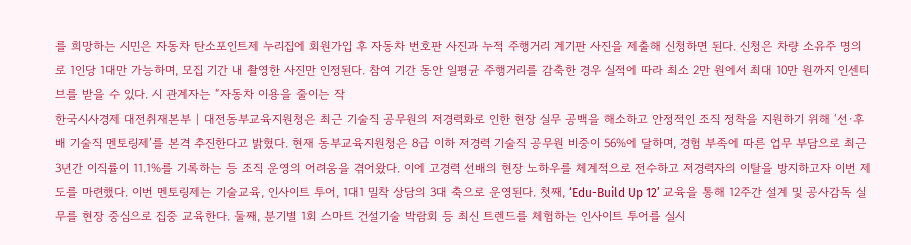를 희망하는 시민은 자동차 탄소포인트제 누리집에 회원가입 후 자동차 번호판 사진과 누적 주행거리 계기판 사진을 제출해 신청하면 된다. 신청은 차량 소유주 명의로 1인당 1대만 가능하며, 모집 기간 내 촬영한 사진만 인정된다. 참여 기간 동안 일평균 주행거리를 감축한 경우 실적에 따라 최소 2만 원에서 최대 10만 원까지 인센티브를 받을 수 있다. 시 관계자는 “자동차 이용을 줄이는 작
한국시사경제 대전취재본부 | 대전동부교육지원청은 최근 기술직 공무원의 저경력화로 인한 현장 실무 공백을 해소하고 안정적인 조직 정착을 지원하기 위해 ‘선·후배 기술직 멘토링제’를 본격 추진한다고 밝혔다. 현재 동부교육지원청은 8급 이하 저경력 기술직 공무원 비중이 56%에 달하며, 경험 부족에 따른 업무 부담으로 최근 3년간 이직률이 11.1%를 기록하는 등 조직 운영의 어려움을 겪어왔다. 이에 고경력 선배의 현장 노하우를 체계적으로 전수하고 저경력자의 이탈을 방지하고자 이번 제도를 마련했다. 이번 멘토링제는 기술교육, 인사이트 투어, 1대1 밀착 상담의 3대 축으로 운영된다. 첫째, ‘Edu-Build Up 12’ 교육을 통해 12주간 설계 및 공사감독 실무를 현장 중심으로 집중 교육한다. 둘째, 분기별 1회 스마트 건설기술 박람회 등 최신 트렌드를 체험하는 인사이트 투어를 실시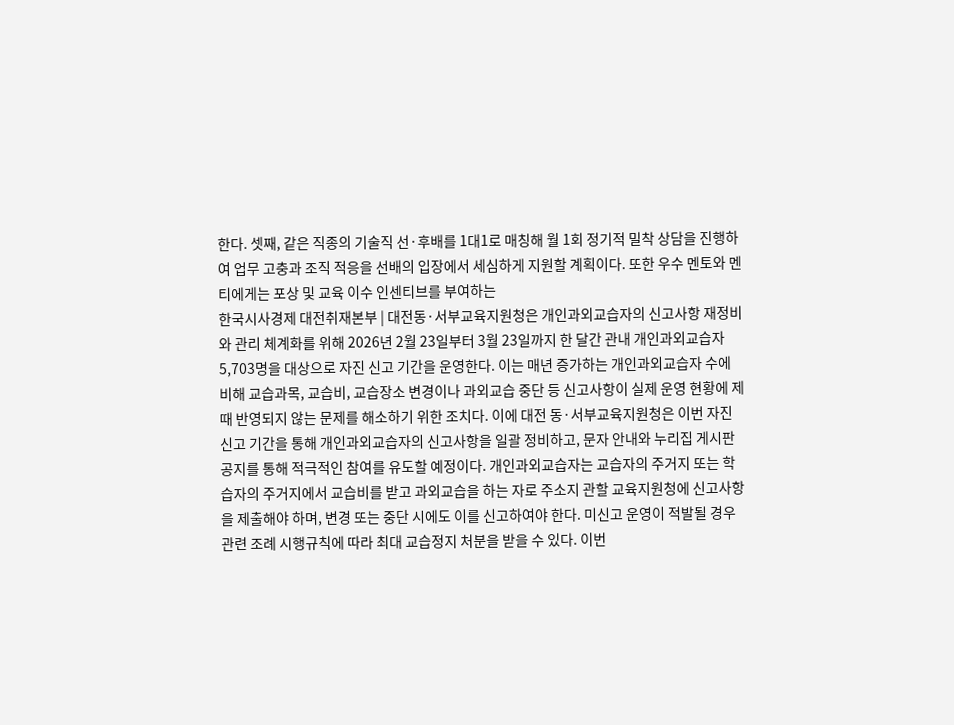한다. 셋째, 같은 직종의 기술직 선·후배를 1대1로 매칭해 월 1회 정기적 밀착 상담을 진행하여 업무 고충과 조직 적응을 선배의 입장에서 세심하게 지원할 계획이다. 또한 우수 멘토와 멘티에게는 포상 및 교육 이수 인센티브를 부여하는
한국시사경제 대전취재본부 | 대전동·서부교육지원청은 개인과외교습자의 신고사항 재정비와 관리 체계화를 위해 2026년 2월 23일부터 3월 23일까지 한 달간 관내 개인과외교습자 5,703명을 대상으로 자진 신고 기간을 운영한다. 이는 매년 증가하는 개인과외교습자 수에 비해 교습과목, 교습비, 교습장소 변경이나 과외교습 중단 등 신고사항이 실제 운영 현황에 제때 반영되지 않는 문제를 해소하기 위한 조치다. 이에 대전 동·서부교육지원청은 이번 자진 신고 기간을 통해 개인과외교습자의 신고사항을 일괄 정비하고, 문자 안내와 누리집 게시판 공지를 통해 적극적인 참여를 유도할 예정이다. 개인과외교습자는 교습자의 주거지 또는 학습자의 주거지에서 교습비를 받고 과외교습을 하는 자로 주소지 관할 교육지원청에 신고사항을 제출해야 하며, 변경 또는 중단 시에도 이를 신고하여야 한다. 미신고 운영이 적발될 경우 관련 조례 시행규칙에 따라 최대 교습정지 처분을 받을 수 있다. 이번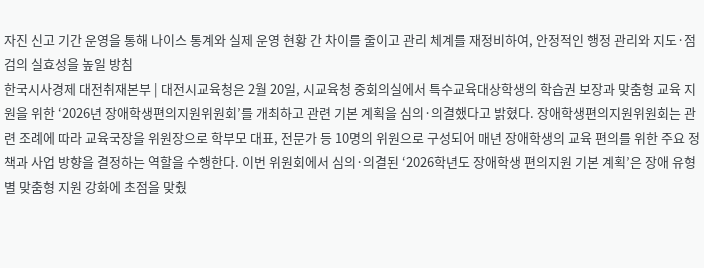자진 신고 기간 운영을 통해 나이스 통계와 실제 운영 현황 간 차이를 줄이고 관리 체계를 재정비하여, 안정적인 행정 관리와 지도·점검의 실효성을 높일 방침
한국시사경제 대전취재본부 | 대전시교육청은 2월 20일, 시교육청 중회의실에서 특수교육대상학생의 학습권 보장과 맞춤형 교육 지원을 위한 ‘2026년 장애학생편의지원위원회’를 개최하고 관련 기본 계획을 심의·의결했다고 밝혔다. 장애학생편의지원위원회는 관련 조례에 따라 교육국장을 위원장으로 학부모 대표, 전문가 등 10명의 위원으로 구성되어 매년 장애학생의 교육 편의를 위한 주요 정책과 사업 방향을 결정하는 역할을 수행한다. 이번 위원회에서 심의·의결된 ‘2026학년도 장애학생 편의지원 기본 계획’은 장애 유형별 맞춤형 지원 강화에 초점을 맞췄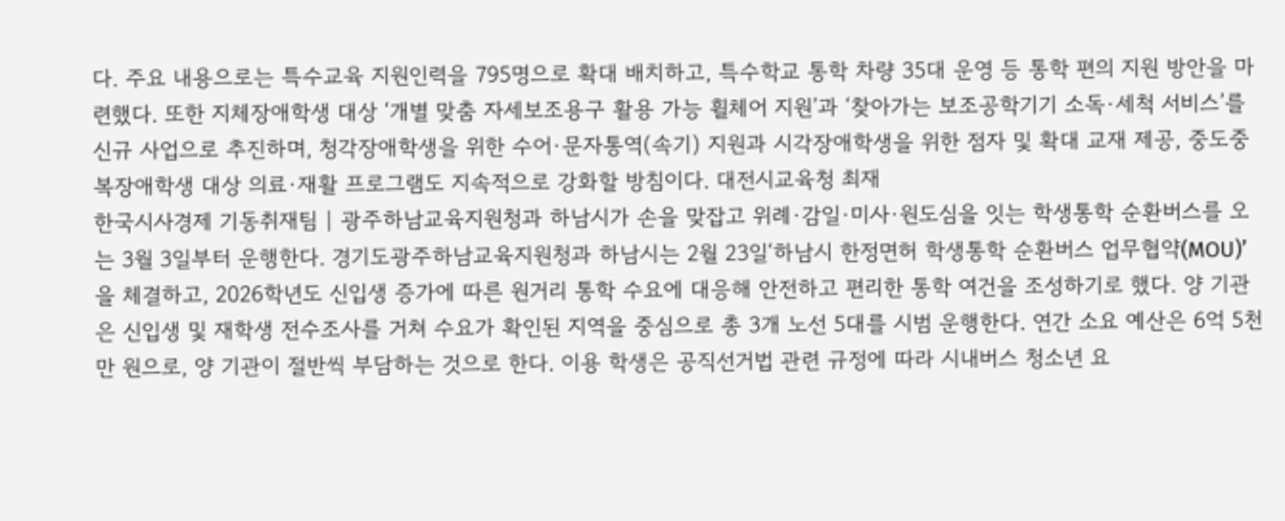다. 주요 내용으로는 특수교육 지원인력을 795명으로 확대 배치하고, 특수학교 통학 차량 35대 운영 등 통학 편의 지원 방안을 마련했다. 또한 지체장애학생 대상 ‘개별 맞춤 자세보조용구 활용 가능 휠체어 지원’과 ‘찾아가는 보조공학기기 소독·세척 서비스’를 신규 사업으로 추진하며, 청각장애학생을 위한 수어·문자통역(속기) 지원과 시각장애학생을 위한 점자 및 확대 교재 제공, 중도중복장애학생 대상 의료·재활 프로그램도 지속적으로 강화할 방침이다. 대전시교육청 최재
한국시사경제 기동취재팀 | 광주하남교육지원청과 하남시가 손을 맞잡고 위례·감일·미사·원도심을 잇는 학생통학 순환버스를 오는 3월 3일부터 운행한다. 경기도광주하남교육지원청과 하남시는 2월 23일‘하남시 한정면허 학생통학 순환버스 업무협약(MOU)’을 체결하고, 2026학년도 신입생 증가에 따른 원거리 통학 수요에 대응해 안전하고 편리한 통학 여건을 조성하기로 했다. 양 기관은 신입생 및 재학생 전수조사를 거쳐 수요가 확인된 지역을 중심으로 총 3개 노선 5대를 시범 운행한다. 연간 소요 예산은 6억 5천만 원으로, 양 기관이 절반씩 부담하는 것으로 한다. 이용 학생은 공직선거법 관련 규정에 따라 시내버스 청소년 요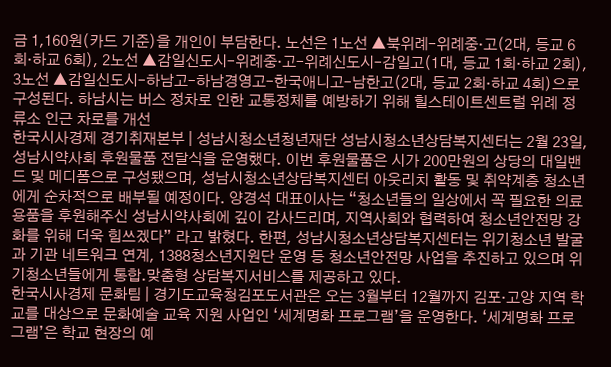금 1,160원(카드 기준)을 개인이 부담한다. 노선은 1노선 ▲북위례–위례중·고(2대, 등교 6회·하교 6회), 2노선 ▲감일신도시–위례중·고–위례신도시–감일고(1대, 등교 1회·하교 2회), 3노선 ▲감일신도시–하남고–하남경영고–한국애니고–남한고(2대, 등교 2회·하교 4회)으로 구성된다. 하남시는 버스 정차로 인한 교통정체를 예방하기 위해 힐스테이트센트럴 위례 정류소 인근 차로를 개선
한국시사경제 경기취재본부 | 성남시청소년청년재단 성남시청소년상담복지센터는 2월 23일, 성남시약사회 후원물품 전달식을 운영했다. 이번 후원물품은 시가 200만원의 상당의 대일밴드 및 메디폼으로 구성됐으며, 성남시청소년상담복지센터 아웃리치 활동 및 취약계층 청소년에게 순차적으로 배부될 예정이다. 양경석 대표이사는 “청소년들의 일상에서 꼭 필요한 의료용품을 후원해주신 성남시약사회에 깊이 감사드리며, 지역사회와 협력하여 청소년안전망 강화를 위해 더욱 힘쓰겠다” 라고 밝혔다. 한편, 성남시청소년상담복지센터는 위기청소년 발굴과 기관 네트워크 연계, 1388청소년지원단 운영 등 청소년안전망 사업을 추진하고 있으며 위기청소년들에게 통합․맞춤형 상담복지서비스를 제공하고 있다.
한국시사경제 문화팀 | 경기도교육청김포도서관은 오는 3월부터 12월까지 김포·고양 지역 학교를 대상으로 문화예술 교육 지원 사업인 ‘세계명화 프로그램’을 운영한다. ‘세계명화 프로그램’은 학교 현장의 예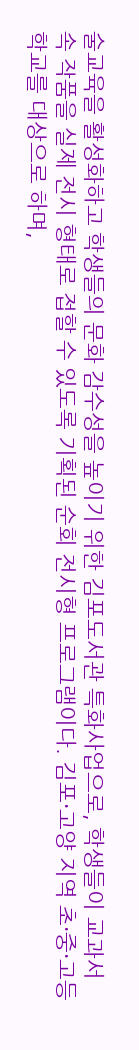술교육을 활성화하고 학생들의 문화 감수성을 높이기 위한 김포도서관 특화사업으로, 학생들이 교과서 속 작품을 실제 전시 형태로 접할 수 있도록 기획된 순회 전시형 프로그램이다. 김포·고양 지역 초·중·고등학교를 대상으로 하며,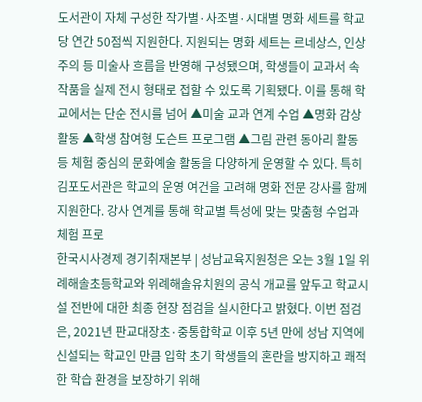도서관이 자체 구성한 작가별·사조별·시대별 명화 세트를 학교당 연간 50점씩 지원한다. 지원되는 명화 세트는 르네상스, 인상주의 등 미술사 흐름을 반영해 구성됐으며, 학생들이 교과서 속 작품을 실제 전시 형태로 접할 수 있도록 기획됐다. 이를 통해 학교에서는 단순 전시를 넘어 ▲미술 교과 연계 수업 ▲명화 감상 활동 ▲학생 참여형 도슨트 프로그램 ▲그림 관련 동아리 활동 등 체험 중심의 문화예술 활동을 다양하게 운영할 수 있다. 특히 김포도서관은 학교의 운영 여건을 고려해 명화 전문 강사를 함께 지원한다. 강사 연계를 통해 학교별 특성에 맞는 맞춤형 수업과 체험 프로
한국시사경제 경기취재본부 | 성남교육지원청은 오는 3월 1일 위례해솔초등학교와 위례해솔유치원의 공식 개교를 앞두고 학교시설 전반에 대한 최종 현장 점검을 실시한다고 밝혔다. 이번 점검은, 2021년 판교대장초·중통합학교 이후 5년 만에 성남 지역에 신설되는 학교인 만큼 입학 초기 학생들의 혼란을 방지하고 쾌적한 학습 환경을 보장하기 위해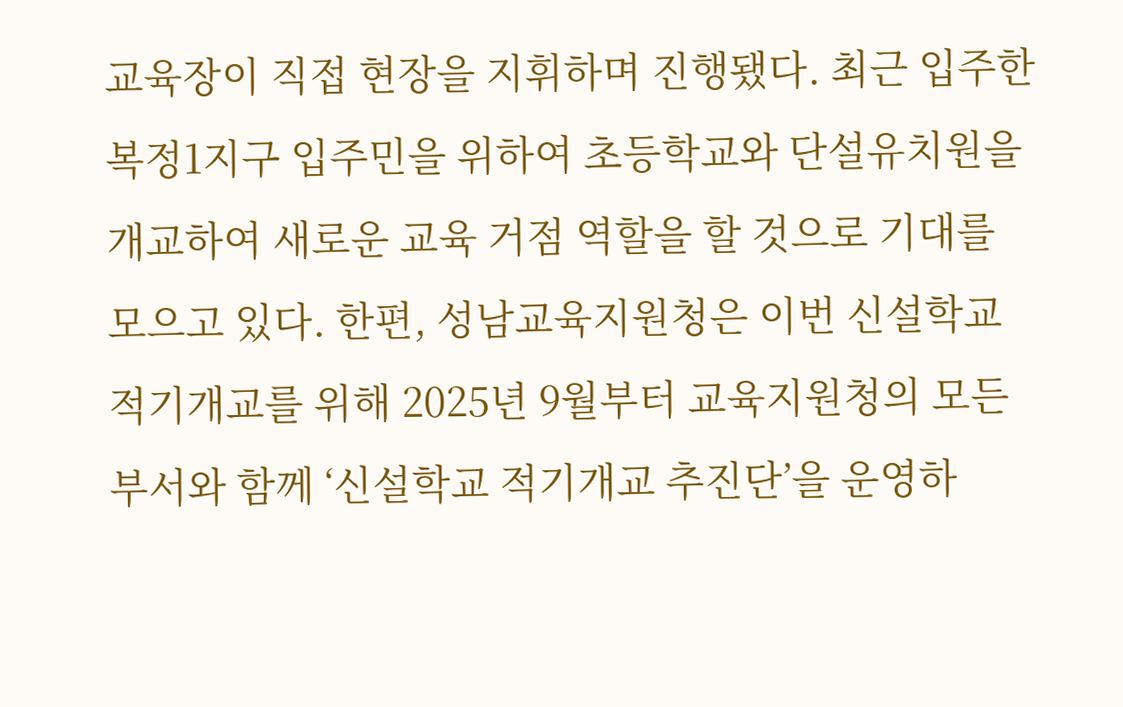교육장이 직접 현장을 지휘하며 진행됐다. 최근 입주한 복정1지구 입주민을 위하여 초등학교와 단설유치원을 개교하여 새로운 교육 거점 역할을 할 것으로 기대를 모으고 있다. 한편, 성남교육지원청은 이번 신설학교 적기개교를 위해 2025년 9월부터 교육지원청의 모든 부서와 함께 ‘신설학교 적기개교 추진단’을 운영하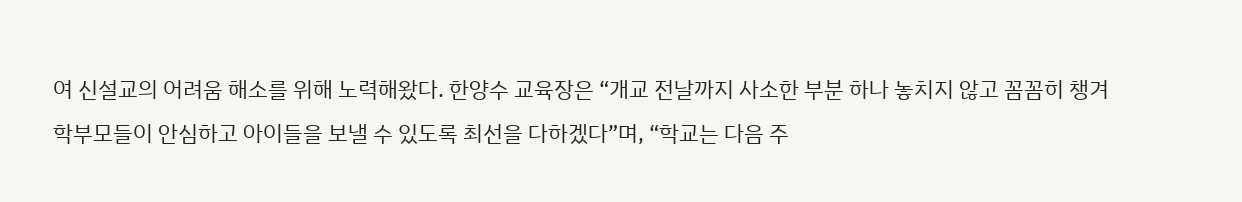여 신설교의 어려움 해소를 위해 노력해왔다. 한양수 교육장은 “개교 전날까지 사소한 부분 하나 놓치지 않고 꼼꼼히 챙겨 학부모들이 안심하고 아이들을 보낼 수 있도록 최선을 다하겠다”며, “학교는 다음 주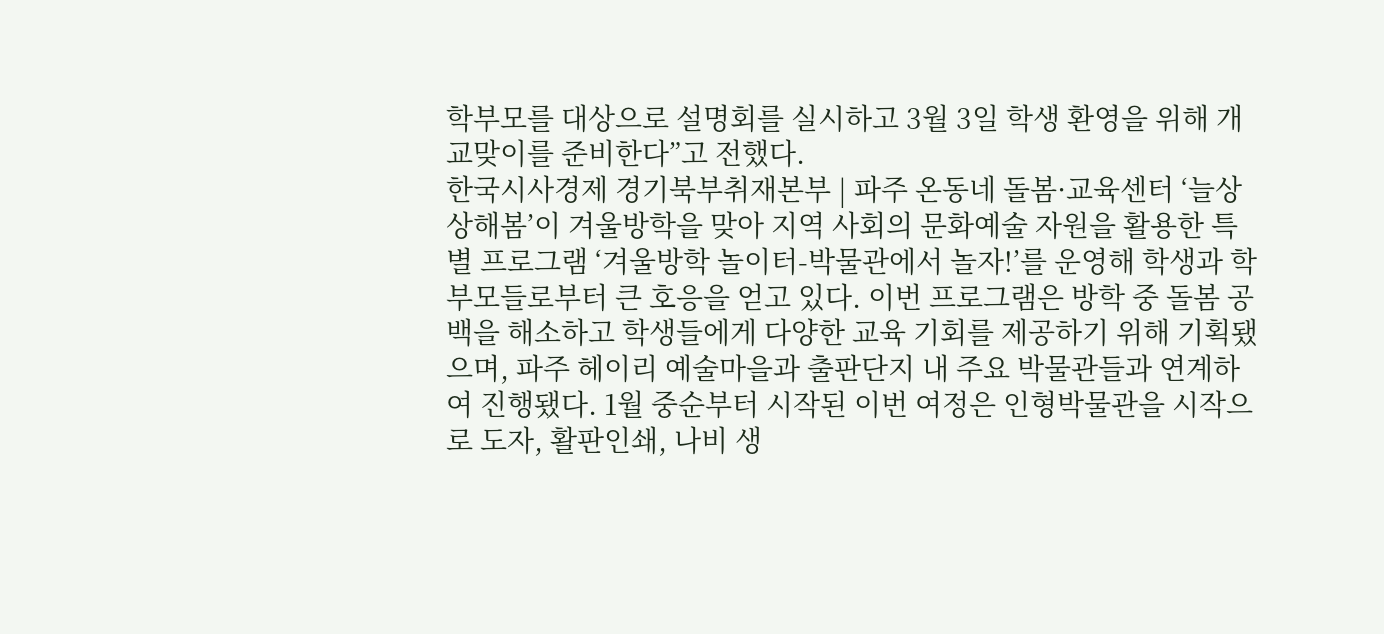학부모를 대상으로 설명회를 실시하고 3월 3일 학생 환영을 위해 개교맞이를 준비한다”고 전했다.
한국시사경제 경기북부취재본부 | 파주 온동네 돌봄·교육센터 ‘늘상상해봄’이 겨울방학을 맞아 지역 사회의 문화예술 자원을 활용한 특별 프로그램 ‘겨울방학 놀이터-박물관에서 놀자!’를 운영해 학생과 학부모들로부터 큰 호응을 얻고 있다. 이번 프로그램은 방학 중 돌봄 공백을 해소하고 학생들에게 다양한 교육 기회를 제공하기 위해 기획됐으며, 파주 헤이리 예술마을과 출판단지 내 주요 박물관들과 연계하여 진행됐다. 1월 중순부터 시작된 이번 여정은 인형박물관을 시작으로 도자, 활판인쇄, 나비 생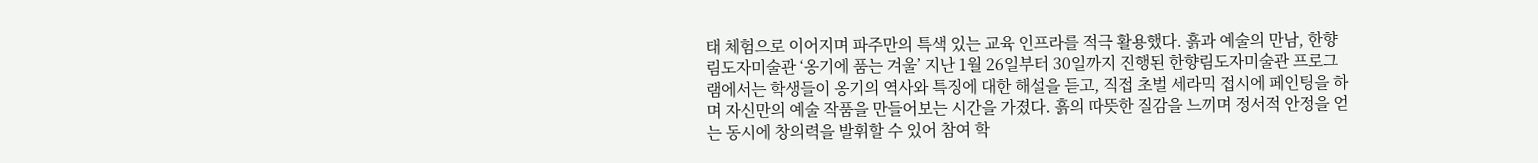태 체험으로 이어지며 파주만의 특색 있는 교육 인프라를 적극 활용했다. 흙과 예술의 만남, 한향림도자미술관 ‘옹기에 품는 겨울’ 지난 1월 26일부터 30일까지 진행된 한향림도자미술관 프로그램에서는 학생들이 옹기의 역사와 특징에 대한 해설을 듣고, 직접 초벌 세라믹 접시에 페인팅을 하며 자신만의 예술 작품을 만들어보는 시간을 가졌다. 흙의 따뜻한 질감을 느끼며 정서적 안정을 얻는 동시에 창의력을 발휘할 수 있어 참여 학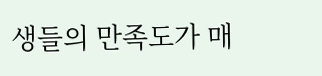생들의 만족도가 매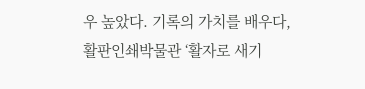우 높았다. 기록의 가치를 배우다, 활판인쇄박물관 ‘활자로 새기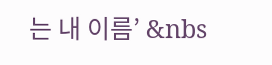는 내 이름’ &nbs